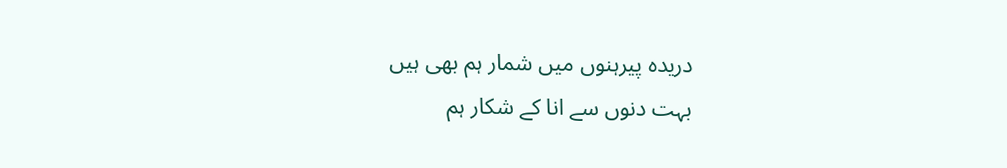دریدہ پیرہنوں میں شمار ہم بھی ہیں
بہت دنوں سے انا کے شکار ہم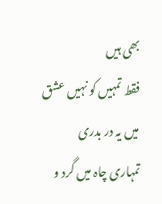بھی ہیں
فقط تمہیں کو نہیں عشق میں یہ در بدری
تمہاری چاہ میں گرد و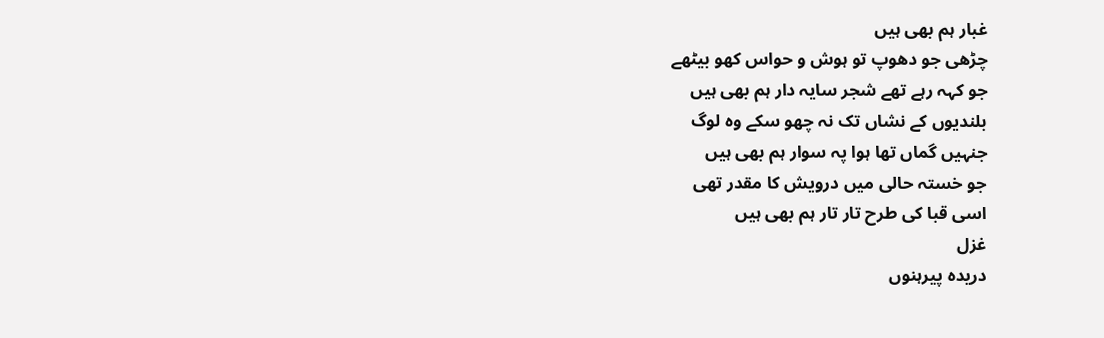غبار ہم بھی ہیں
چڑھی جو دھوپ تو ہوش و حواس کھو بیٹھے
جو کہہ رہے تھے شجر سایہ دار ہم بھی ہیں
بلندیوں کے نشاں تک نہ چھو سکے وہ لوگ
جنہیں گماں تھا ہوا پہ سوار ہم بھی ہیں
جو خستہ حالی میں درویش کا مقدر تھی
اسی قبا کی طرح تار تار ہم بھی ہیں
غزل
دریدہ پیرہنوں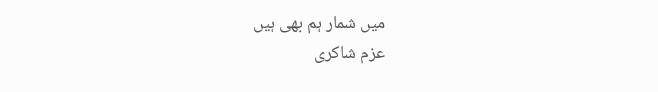میں شمار ہم بھی ہیں
عزم شاکری